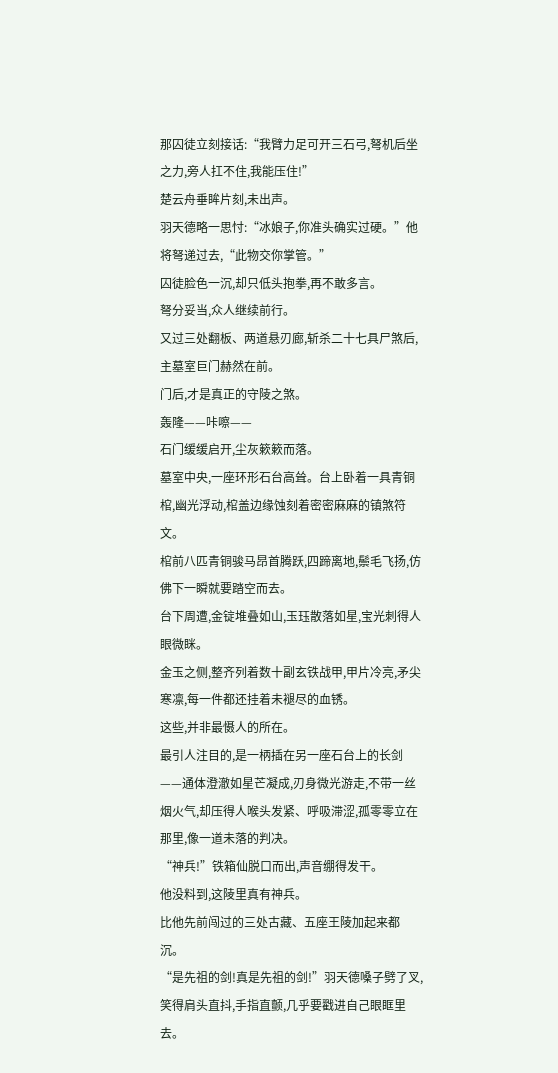那囚徒立刻接话:“我臂力足可开三石弓,弩机后坐之力,旁人扛不住,我能压住!”
楚云舟垂眸片刻,未出声。
羽天德略一思忖:“冰娘子,你准头确实过硬。”他将弩递过去,“此物交你掌管。”
囚徒脸色一沉,却只低头抱拳,再不敢多言。
弩分妥当,众人继续前行。
又过三处翻板、两道悬刃廊,斩杀二十七具尸煞后,主墓室巨门赫然在前。
门后,才是真正的守陵之煞。
轰隆——咔嚓——
石门缓缓启开,尘灰簌簌而落。
墓室中央,一座环形石台高耸。台上卧着一具青铜棺,幽光浮动,棺盖边缘蚀刻着密密麻麻的镇煞符文。
棺前八匹青铜骏马昂首腾跃,四蹄离地,鬃毛飞扬,仿佛下一瞬就要踏空而去。
台下周遭,金锭堆叠如山,玉珏散落如星,宝光刺得人眼微眯。
金玉之侧,整齐列着数十副玄铁战甲,甲片冷亮,矛尖寒凛,每一件都还挂着未褪尽的血锈。
这些,并非最慑人的所在。
最引人注目的,是一柄插在另一座石台上的长剑——通体澄澈如星芒凝成,刃身微光游走,不带一丝烟火气,却压得人喉头发紧、呼吸滞涩,孤零零立在那里,像一道未落的判决。
“神兵!”铁箱仙脱口而出,声音绷得发干。
他没料到,这陵里真有神兵。
比他先前闯过的三处古藏、五座王陵加起来都沉。
“是先祖的剑!真是先祖的剑!”羽天德嗓子劈了叉,笑得肩头直抖,手指直颤,几乎要戳进自己眼眶里去。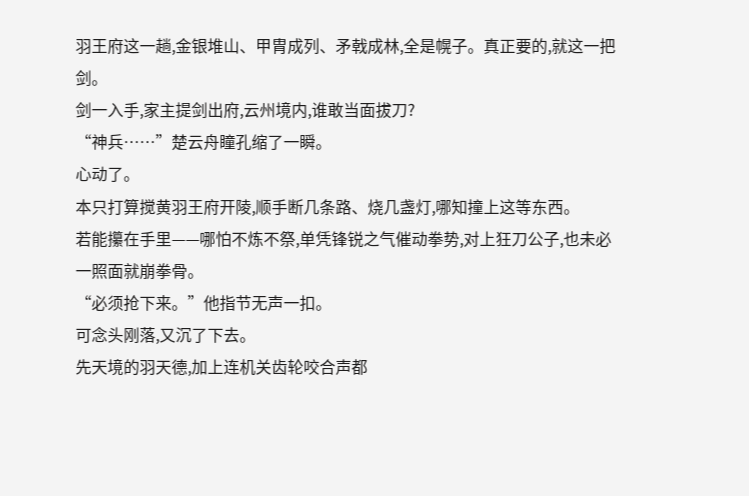羽王府这一趟,金银堆山、甲胄成列、矛戟成林,全是幌子。真正要的,就这一把剑。
剑一入手,家主提剑出府,云州境内,谁敢当面拔刀?
“神兵……”楚云舟瞳孔缩了一瞬。
心动了。
本只打算搅黄羽王府开陵,顺手断几条路、烧几盏灯,哪知撞上这等东西。
若能攥在手里——哪怕不炼不祭,单凭锋锐之气催动拳势,对上狂刀公子,也未必一照面就崩拳骨。
“必须抢下来。”他指节无声一扣。
可念头刚落,又沉了下去。
先天境的羽天德,加上连机关齿轮咬合声都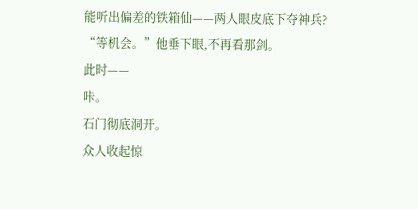能听出偏差的铁箱仙——两人眼皮底下夺神兵?
“等机会。”他垂下眼,不再看那剑。
此时——
咔。
石门彻底洞开。
众人收起惊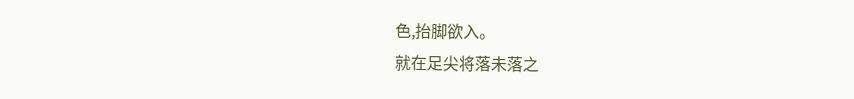色,抬脚欲入。
就在足尖将落未落之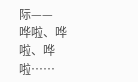际——
哗啦、哗啦、哗啦……